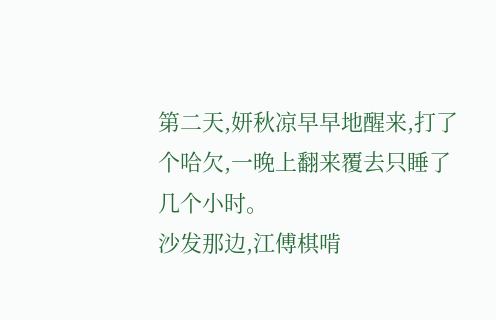第二天,妍秋凉早早地醒来,打了个哈欠,一晚上翻来覆去只睡了几个小时。
沙发那边,江傅棋啃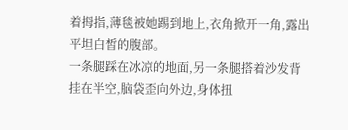着拇指,薄毯被她踢到地上,衣角掀开一角,露出平坦白皙的腹部。
一条腿踩在冰凉的地面,另一条腿搭着沙发背挂在半空,脑袋歪向外边,身体扭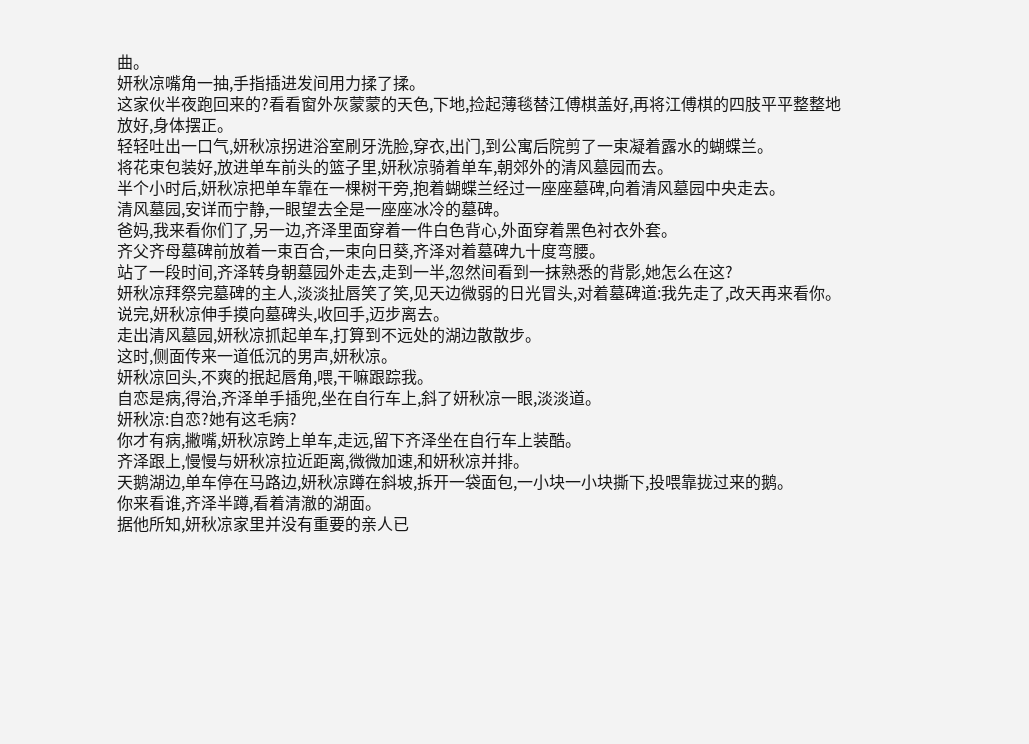曲。
妍秋凉嘴角一抽,手指插进发间用力揉了揉。
这家伙半夜跑回来的?看看窗外灰蒙蒙的天色,下地,捡起薄毯替江傅棋盖好,再将江傅棋的四肢平平整整地放好,身体摆正。
轻轻吐出一口气,妍秋凉拐进浴室刷牙洗脸,穿衣,出门,到公寓后院剪了一束凝着露水的蝴蝶兰。
将花束包装好,放进单车前头的篮子里,妍秋凉骑着单车,朝郊外的清风墓园而去。
半个小时后,妍秋凉把单车靠在一棵树干旁,抱着蝴蝶兰经过一座座墓碑,向着清风墓园中央走去。
清风墓园,安详而宁静,一眼望去全是一座座冰冷的墓碑。
爸妈,我来看你们了,另一边,齐泽里面穿着一件白色背心,外面穿着黑色衬衣外套。
齐父齐母墓碑前放着一束百合,一束向日葵,齐泽对着墓碑九十度弯腰。
站了一段时间,齐泽转身朝墓园外走去,走到一半,忽然间看到一抹熟悉的背影,她怎么在这?
妍秋凉拜祭完墓碑的主人,淡淡扯唇笑了笑,见天边微弱的日光冒头,对着墓碑道:我先走了,改天再来看你。
说完,妍秋凉伸手摸向墓碑头,收回手,迈步离去。
走出清风墓园,妍秋凉抓起单车,打算到不远处的湖边散散步。
这时,侧面传来一道低沉的男声,妍秋凉。
妍秋凉回头,不爽的抿起唇角,喂,干嘛跟踪我。
自恋是病,得治,齐泽单手插兜,坐在自行车上,斜了妍秋凉一眼,淡淡道。
妍秋凉:自恋?她有这毛病?
你才有病,撇嘴,妍秋凉跨上单车,走远,留下齐泽坐在自行车上装酷。
齐泽跟上,慢慢与妍秋凉拉近距离,微微加速,和妍秋凉并排。
天鹅湖边,单车停在马路边,妍秋凉蹲在斜坡,拆开一袋面包,一小块一小块撕下,投喂靠拢过来的鹅。
你来看谁,齐泽半蹲,看着清澈的湖面。
据他所知,妍秋凉家里并没有重要的亲人已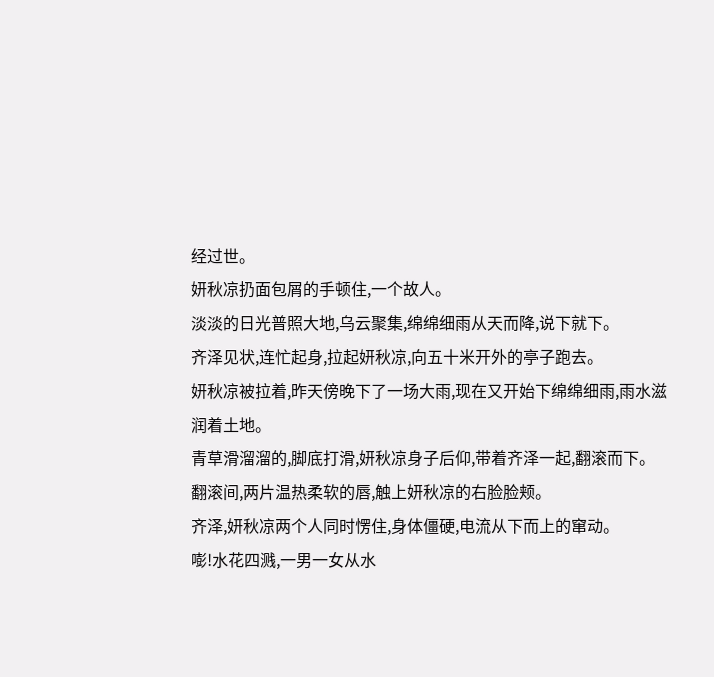经过世。
妍秋凉扔面包屑的手顿住,一个故人。
淡淡的日光普照大地,乌云聚集,绵绵细雨从天而降,说下就下。
齐泽见状,连忙起身,拉起妍秋凉,向五十米开外的亭子跑去。
妍秋凉被拉着,昨天傍晚下了一场大雨,现在又开始下绵绵细雨,雨水滋润着土地。
青草滑溜溜的,脚底打滑,妍秋凉身子后仰,带着齐泽一起,翻滚而下。
翻滚间,两片温热柔软的唇,触上妍秋凉的右脸脸颊。
齐泽,妍秋凉两个人同时愣住,身体僵硬,电流从下而上的窜动。
嘭!水花四溅,一男一女从水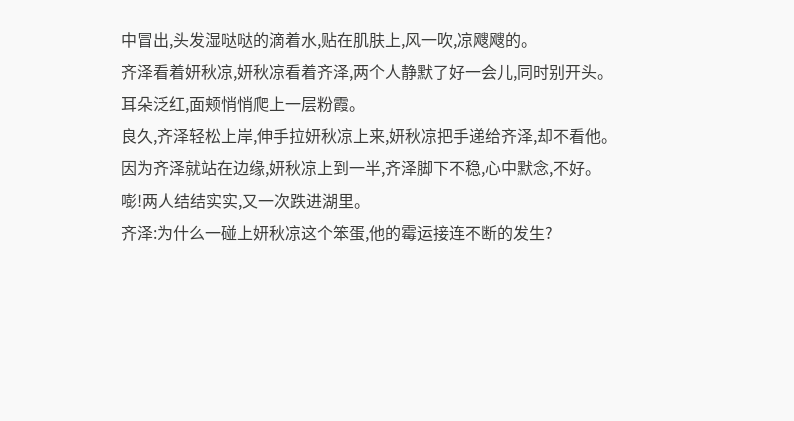中冒出,头发湿哒哒的滴着水,贴在肌肤上,风一吹,凉飕飕的。
齐泽看着妍秋凉,妍秋凉看着齐泽,两个人静默了好一会儿,同时别开头。
耳朵泛红,面颊悄悄爬上一层粉霞。
良久,齐泽轻松上岸,伸手拉妍秋凉上来,妍秋凉把手递给齐泽,却不看他。
因为齐泽就站在边缘,妍秋凉上到一半,齐泽脚下不稳,心中默念,不好。
嘭!两人结结实实,又一次跌进湖里。
齐泽:为什么一碰上妍秋凉这个笨蛋,他的霉运接连不断的发生?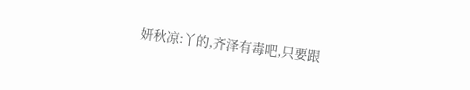妍秋凉:丫的,齐泽有毒吧,只要跟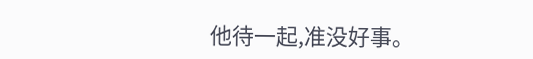他待一起,准没好事。